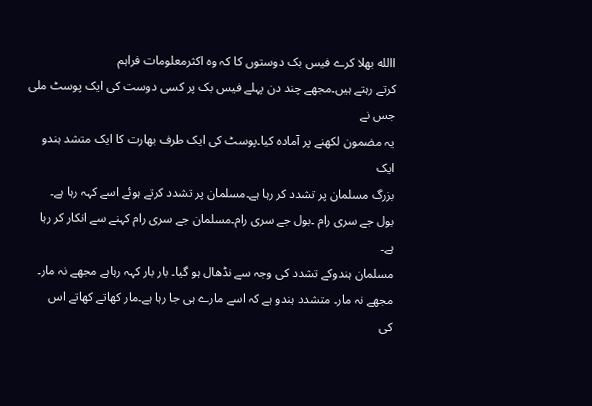االله بھلا کرے فیس بک دوستوں کا کہ وہ اکثرمعلومات فراہم
کرتے رہتے ہیں۔مجھے چند دن پہلے فیس بک پر کسی دوست کی ایک پوسٹ ملی جس نے
یہ مضمون لکھنے پر آمادہ کیا۔پوسٹ کی ایک طرف بھارت کا ایک متشد ہندو ایک
بزرگ مسلمان پر تشدد کر رہا ہے۔مسلمان پر تشدد کرتے ہوئے اسے کہہ رہا ہے۔
بول جے سری رام ۔بول جے سری رام۔مسلمان جے سری رام کہنے سے انکار کر رہا ہے۔
مسلمان ہندوکے تشدد کی وجہ سے نڈھال ہو گیا۔ بار بار کہہ رہاہے مجھے نہ مار۔
مجھے نہ مار۔ متشدد ہندو ہے کہ اسے مارے ہی جا رہا ہے۔مار کھاتے کھاتے اس
کی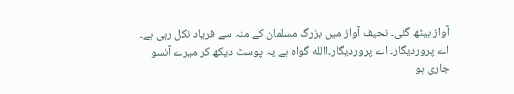آواز بیٹھ گئی۔ نحیف آواز میں بزرگ مسلمان کے منہ سے فریاد نکل رہی ہے۔
اے پروردیگار۔ اے پروردیگار۔االله گواہ ہے یہ پوسٹ دیکھ کر میرے آنسو جاری ہو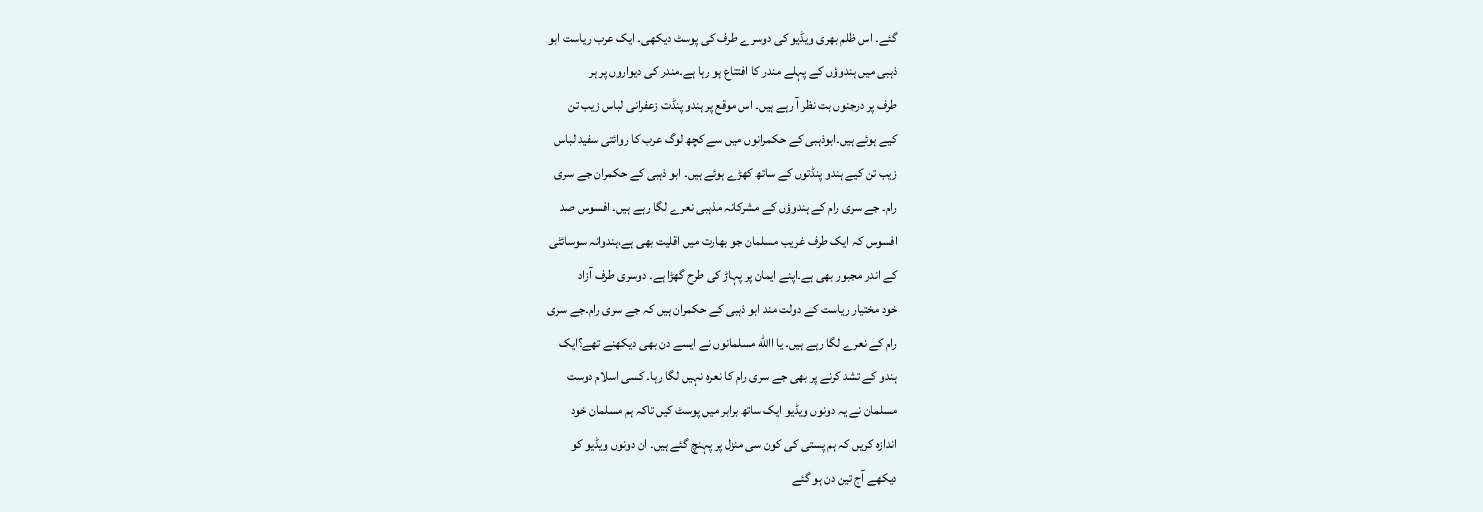گئے۔ اس ظلم بھری ویڈیو کی دوسرے طرف کی پوسٹ دیکھی۔ ایک عرب ریاست ابو
ذہبی میں ہندوؤں کے پہلے مندر کا افتتاع ہو رہا ہے۔مندر کی دیواروں پر ہر
طرف پر درجنوں بت نظر آ رہے ہیں۔ اس موقع پر ہندو پنڈت زعفرانی لباس زیب تن
کیے ہوئے ہیں۔ابوذہبی کے حکمرانوں میں سے کچھ لوگ عرب کا روائتی سفید لباس
زیب تن کیے ہندو پنڈتوں کے ساتھ کھڑے ہوئے ہیں۔ ابو ذہبی کے حکمران جے سری
رام۔ جے سری رام کے ہندوؤں کے مشرکانہ مذہبی نعرے لگا رہے ہیں۔ افسوس صد
افسوس کہ ایک طرف غریب مسلمان جو بھارت میں اقلیت بھی ہے،ہندوانہ سوسائٹی
کے اندر مجبور بھی ہے۔اپنے ایمان پر پہاڑ کی طرح گھڑا ہے۔ دوسری طرف آزاد
خود مختیار ریاست کے دولت مند ابو ذہبی کے حکمران ہیں کہ جے سری رام۔جے سری
رام کے نعرے لگا رہے ہیں۔ یا االله مسلمانوں نے ایسے دن بھی دیکھنے تھے؟ایک
ہندو کے تشد کرنے پر بھی جے سری رام کا نعرہ نہیں لگا رہا۔ کسی اسلام دوست
مسلمان نے یہ دونوں ویڈیو ایک ساتھ برابر میں پوسٹ کیں تاکہ ہم مسلمان خود
اندازہ کریں کہ ہم پستی کی کون سی منزل پر پہنچ گئے ہیں۔ ان دونوں ویڈیو کو
دیکھے آج تین دن ہو گئے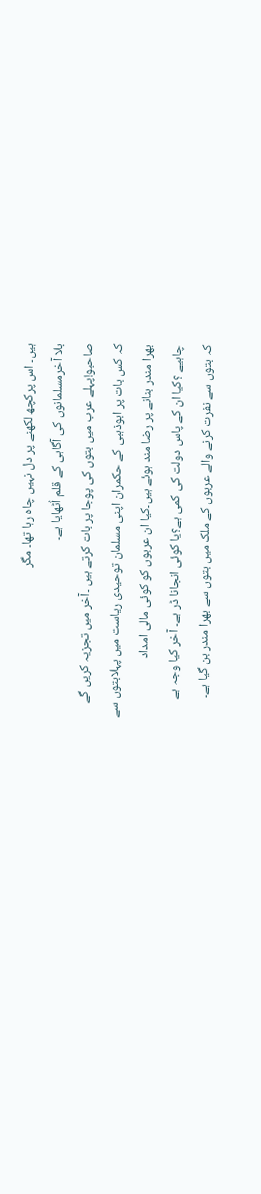ہیں۔ اس پرکچھ لکھنے پر دل نہیں چاہ رہا تھا۔ مگر
بلا آخرمسلمانوں کی آگاہی کے قلم اُٹھایا ہے۔
صاحبو!پہلے عرب میں بتوں کی پوجا پر بات کرتے ہیں ۔آخر میں تجزیہ کریں گے
کہ کس بات پر ابوذہبی کے حکمران اپنی مسلمان توحیدی ریاست میں پہلابتوں سے
بھرا مندر بنانے پر رضا مند ہوئے ہیں۔کیا ان عربوں کو کوئی مالی امداد
چاہیے ؟کیا ان کے پاس دولت کی کمی ہے؟یا کوئی انجانا ڈر ہے۔ آخر کیا وجہ ہے
کہ بتوں سے نفرت کرنے والے عربوں کے ملک میں بتوں سے بھرا مندر بن گیا ہے۔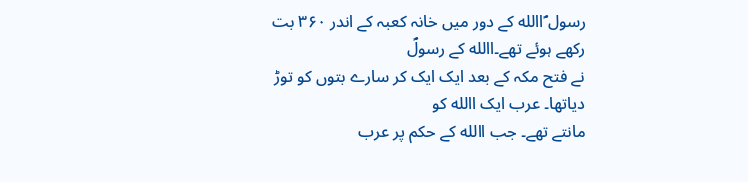رسول ؐاالله کے دور میں خانہ کعبہ کے اندر ۳۶۰ بت رکھے ہوئے تھے۔االله کے رسولؐ
نے فتح مکہ کے بعد ایک ایک کر سارے بتوں کو توڑ دیاتھا۔ عرب ایک االله کو
مانتے تھے۔ جب االله کے حکم پر عرب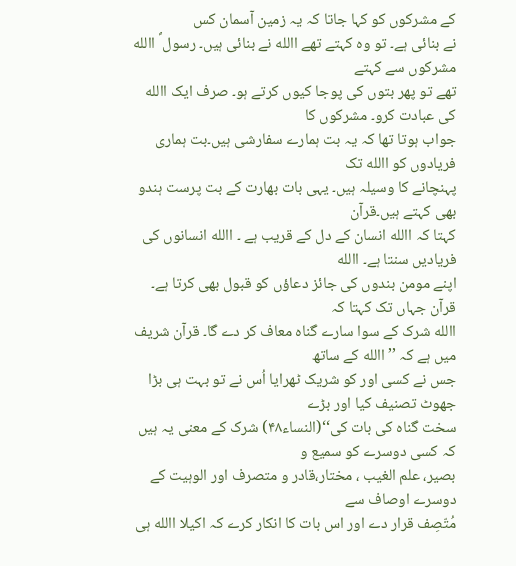کے مشرکوں کو کہا جاتا کہ یہ زمین آسمان کس
نے بنائی ہے۔ تو وہ کہتے تھے االله نے بنائی ہیں۔ رسول ؐ االله مشرکوں سے کہتے
تھے تو پھر بتوں کی پوجا کیوں کرتے ہو۔ صرف ایک االله کی عبادت کرو۔ مشرکوں کا
جواب ہوتا تھا کہ یہ بت ہمارے سفارشی ہیں۔بت ہماری فریادوں کو االله تک
پہنچانے کا وسیلہ ہیں۔ یہی بات بھارت کے بت پرست ہندو بھی کہتے ہیں۔قرآن
کہتا کہ االله انسان کے دل کے قریب ہے ۔ االله انسانوں کی فریادیں سنتا ہے۔ االله
اپنے مومن بندوں کی جائز دعاؤں کو قبول بھی کرتا ہے۔ قرآن جہاں تک کہتا کہ
االله شرک کے سوا سارے گناہ معاف کر دے گا۔ قرآن شریف میں ہے کہ ’’االله کے ساتھ
جس نے کسی اور کو شریک ٹھرایا اُس نے تو بہت ہی بڑا جھوٹ تصنیف کیا اور بڑے
سخت گناہ کی بات کی‘‘(النساء۴۸) شرک کے معنی یہ ہیں کہ کسی دوسرے کو سمیع و
بصیر، علم الغیب ، مختار،قادر و متصرف اور الوہیت کے دوسرے اوصاف سے
مُتّصِف قرار دے اور اس بات کا انکار کرے کہ اکیلا االله ہی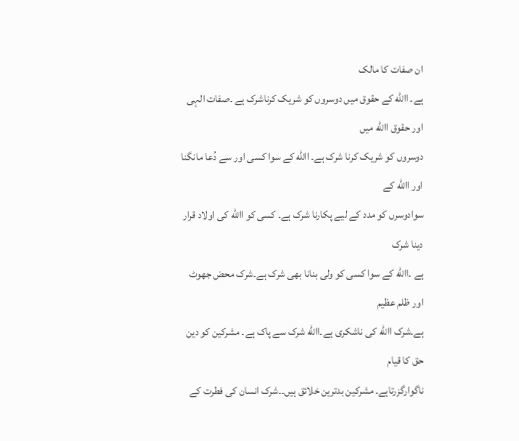ان صفات کا مالک
ہے۔ االله کے حقوق میں دوسروں کو شریک کرناشرک ہے ۔صفات الہی اور حقوق االله میں
دوسروں کو شریک کرنا شرک ہے۔ االله کے سوا کسی اور سے دُعا مانگنا اور االله کے
سوادوسرں کو مدد کے لیے پکارنا شرک ہے۔ کسی کو االله کی اولاد قرار دینا شرک
ہے ۔االله کے سوا کسی کو ولی بنانا بھی شرک ہے۔شرک محض جھوٹ اور ظلم عظیم
ہے۔شرک االله کی ناشکری ہے۔االله شرک سے پاک ہے۔ مشرکین کو دین حق کا قیام
ناگوارگزرتاہے۔ مشرکین بدترین خلائق ہیں۔۔شرک انسان کی فطرت کے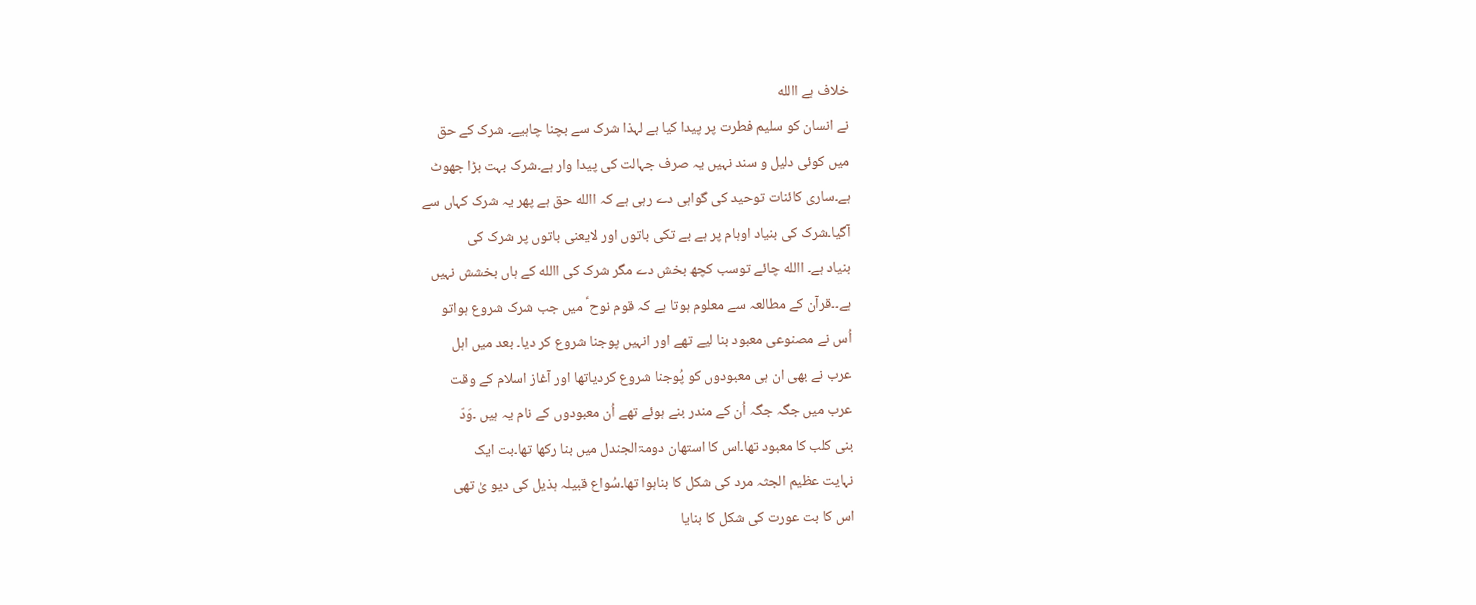خلاف ہے االله
نے انسان کو سلیم فطرت پر پیدا کیا ہے لہذا شرک سے بچنا چاہیے۔ شرک کے حق
میں کوئی دلیل و سند نہیں یہ صرف جہالت کی پیدا وار ہے۔شرک بہت بڑا جھوٹ
ہے۔ساری کائنات توحید کی گواہی دے رہی ہے کہ االله حق ہے پھر یہ شرک کہاں سے
آگیا۔شرک کی بنیاد اوہام پر ہے بے تکی باتوں اور لایعنی باتوں پر شرک کی
بنیاد ہے۔ االله چائے توسب کچھ بخش دے مگر شرک کی االله کے ہاں بخشش نہیں
ہے۔۔قرآن کے مطالعہ سے معلوم ہوتا ہے کہ قوم نوح ؑ میں جب شرک شروع ہواتو
اُس نے مصنوعی معبود بنا لیے تھے اور انہیں پوجنا شروع کر دیا۔ بعد میں اہل
عرب نے بھی ان ہی معبودوں کو پُوجنا شروع کردیاتھا اور آغاز اسلام کے وقت
عرب میں جگہ جگہ اُن کے مندر بنے ہوئے تھے اُن معبودوں کے نام یہ ہیں ۔وَدّ
بنی کلب کا معبود تھا۔اس کا استھان دومۃالجندل میں بنا رکھا تھا۔بت ایک
نہایت عظیم الجثہ مرد کی شکل کا بناہوا تھا۔سُواع قبیلہ ہذیل کی دیو یٰ تھی
اس کا بت عورت کی شکل کا بنایا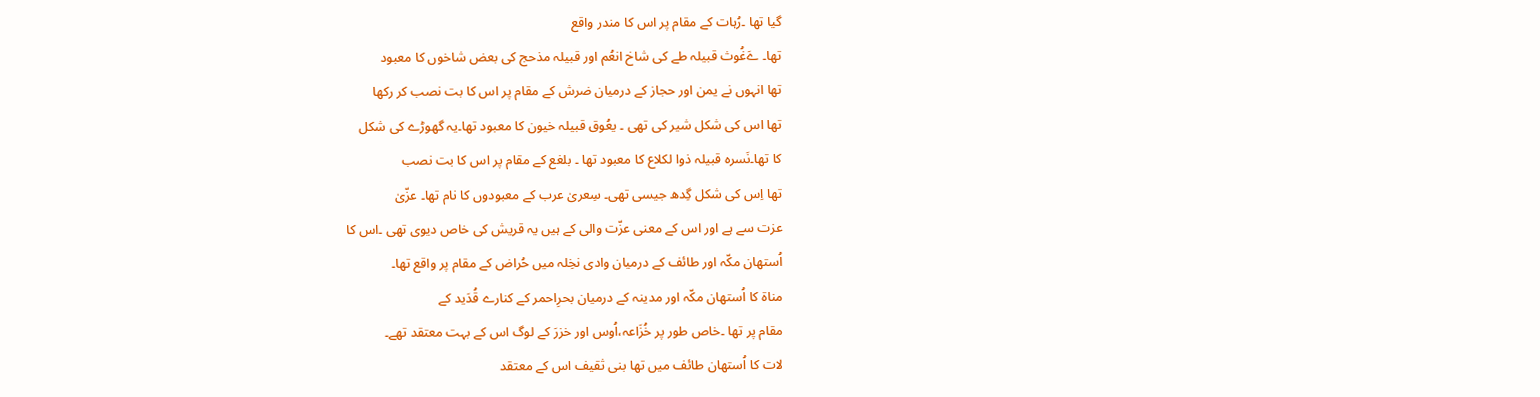گیا تھا ۔رُہات کے مقام پر اس کا مندر واقع
تھا۔ ےَغُوث قبیلہ طے کی شاخ انعُم اور قبیلہ مذحج کی بعض شاخوں کا معبود
تھا انہوں نے یمن اور حجاز کے درمیان ضرش کے مقام پر اس کا بت نصب کر رکھا
تھا اس کی شکل شیر کی تھی ۔ یعُوق قبیلہ خیون کا معبود تھا۔یہ گھوڑے کی شکل
کا تھا۔نَسرہ قبیلہ ذوا لکلاع کا معبود تھا ۔ بلغع کے مقام پر اس کا بت نصب
تھا اِس کی شکل گِدھ جیسی تھی۔ سِعریٰ عرب کے معبودوں کا نام تھا۔ عزّیٰ
عزت سے ہے اور اس کے معنی عزّت والی کے ہیں یہ قریش کی خاص دیوی تھی ۔اس کا
اُستھان مکّہ اور طائف کے درمیان وادی نخِلہ میں حُراض کے مقام پر واقع تھا۔
مناۃ کا اُستھان مکّہ اور مدینہ کے درمیان بحرِاحمر کے کنارے قُدَید کے
مقام پر تھا ۔خاص طور پر خُزَاعہ،اُوس اور خزرَ کے لوگ اس کے بہت معتقد تھے۔
لات کا اُستھان طائف میں تھا بنی ثقیف اس کے معتقد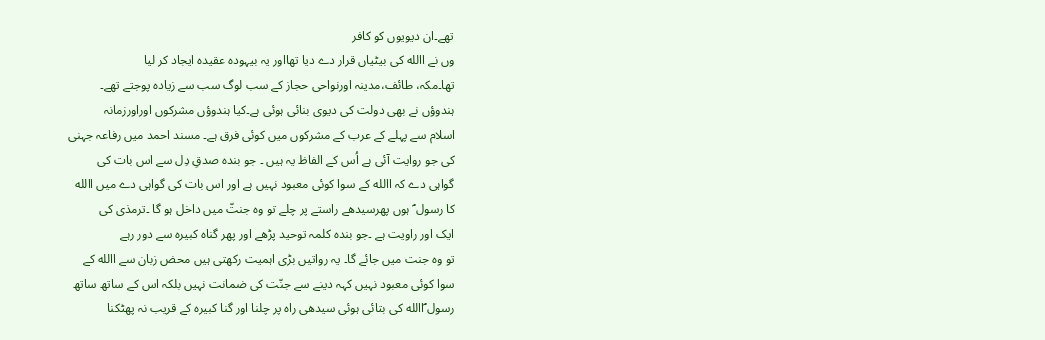تھے۔ان دیویوں کو کافر
وں نے االله کی بیٹیاں قرار دے دیا تھااور یہ بیہودہ عقیدہ ایجاد کر لیا
تھا۔مکہ، طائف،مدینہ اورنواحی حجاز کے سب لوگ سب سے زیادہ پوجتے تھے۔
ہندوؤں نے بھی دولت کی دیوی بنائی ہوئی ہے۔کیا ہندوؤں مشرکوں اوراورزمانہ
اسلام سے پہلے کے عرب کے مشرکوں میں کوئی فرق ہے۔ مسند احمد میں رفاعہ جہنی
کی جو روایت آئی ہے اُس کے الفاظ یہ ہیں ۔ جو بندہ صدقِ دِل سے اس بات کی
گواہی دے کہ االله کے سوا کوئی معبود نہیں ہے اور اس بات کی گواہی دے میں االله
کا رسول ؐ ہوں پھرسیدھے راستے پر چلے تو وہ جنتّ میں داخل ہو گا ۔ترمذی کی
ایک اور راویت ہے ۔جو بندہ کلمہ توحید پڑھے اور پھر گناہ کبیرہ سے دور رہے
تو وہ جنت میں جائے گا۔ یہ رواتیں بڑی اہمیت رکھتی ہیں محض زبان سے االله کے
سوا کوئی معبود نہیں کہہ دینے سے جنّت کی ضمانت نہیں بلکہ اس کے ساتھ ساتھ
رسول ؐاالله کی بتائی ہوئی سیدھی راہ پر چلنا اور گنا کبیرہ کے قریب نہ پھٹکنا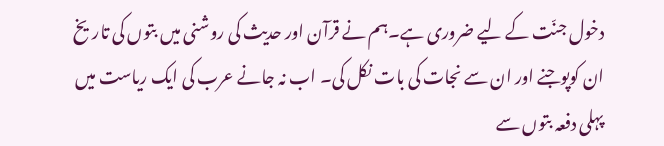دخول جنّت کے لیے ضروری ہے۔ہم نے قرآن اور حدیث کی روشنی میں بتوں کی تاریخ
ان کوپوجنے اور ان سے نجات کی بات نکل کی۔ اب نہ جانے عرب کی ایک ریاست میں
پہلی دفعہ بتوں سے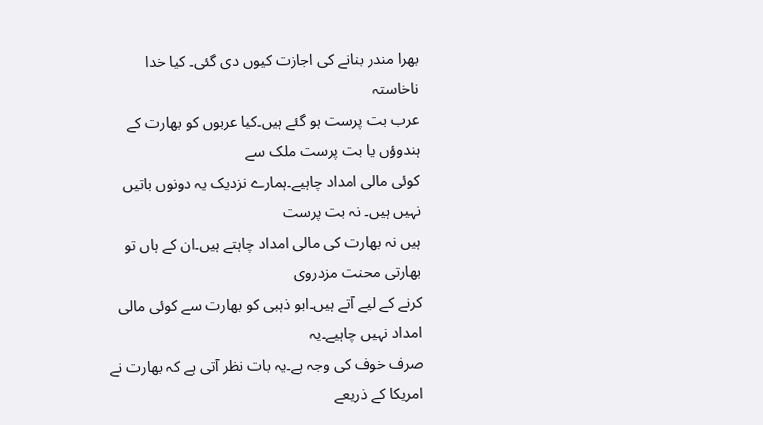بھرا مندر بنانے کی اجازت کیوں دی گئی۔ کیا خدا ناخاستہ
عرب بت پرست ہو گئے ہیں۔کیا عربوں کو بھارت کے ہندوؤں یا بت پرست ملک سے
کوئی مالی امداد چاہیے۔ہمارے نزدیک یہ دونوں باتیں نہیں ہیں۔ نہ بت پرست
ہیں نہ بھارت کی مالی امداد چاہتے ہیں۔ان کے ہاں تو بھارتی محنت مزدروی
کرنے کے لیے آتے ہیں۔ابو ذہبی کو بھارت سے کوئی مالی امداد نہیں چاہیے۔یہ
صرف خوف کی وجہ ہے۔یہ بات نظر آتی ہے کہ بھارت نے امریکا کے ذریعے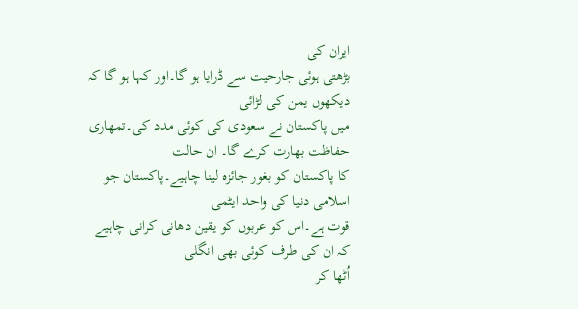ایران کی
بڑھتی ہوئی جارحیت سے ڈرایا ہو گا۔اور کہا ہو گا کہ دیکھوں یمن کی لڑائی
میں پاکستان نے سعودی کی کوئی مدد کی۔تمھاری حفاظت بھارت کرے گا۔ ان حالت
کا پاکستان کو بغور جائزہ لینا چاہیے۔پاکستان جو اسلامی دنیا کی واحد ایٹمی
قوت ہے۔اس کو عربوں کو یقین دھانی کرانی چاہیے کہ ان کی طرف کوئی بھی انگلی
اُٹھا کر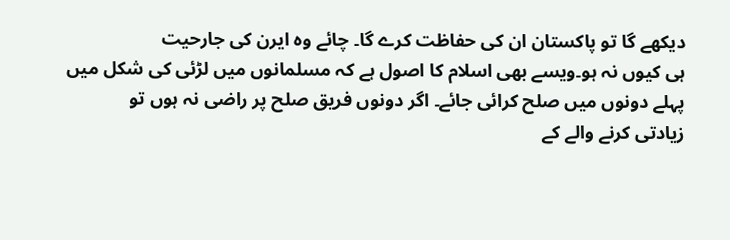دیکھے گا تو پاکستان ان کی حفاظت کرے گا۔ چائے وہ ایرن کی جارحیت
ہی کیوں نہ ہو۔ویسے بھی اسلام کا اصول ہے کہ مسلمانوں میں لڑئی کی شکل میں
پہلے دونوں میں صلح کرائی جائے۔ اگر دونوں فریق صلح پر راضی نہ ہوں تو
زیادتی کرنے والے کے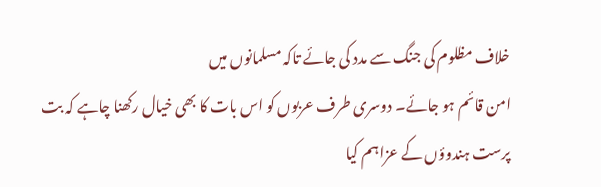خلاف مظلوم کی جنگ سے مدد کی جائے تاکہ مسلمانوں میں
امن قائم ہو جائے۔ دوسری طرف عربوں کو اس بات کا بھی خیال رکھنا چاہے کہ بت
پرست ہندوؤں کے عزاہم کیا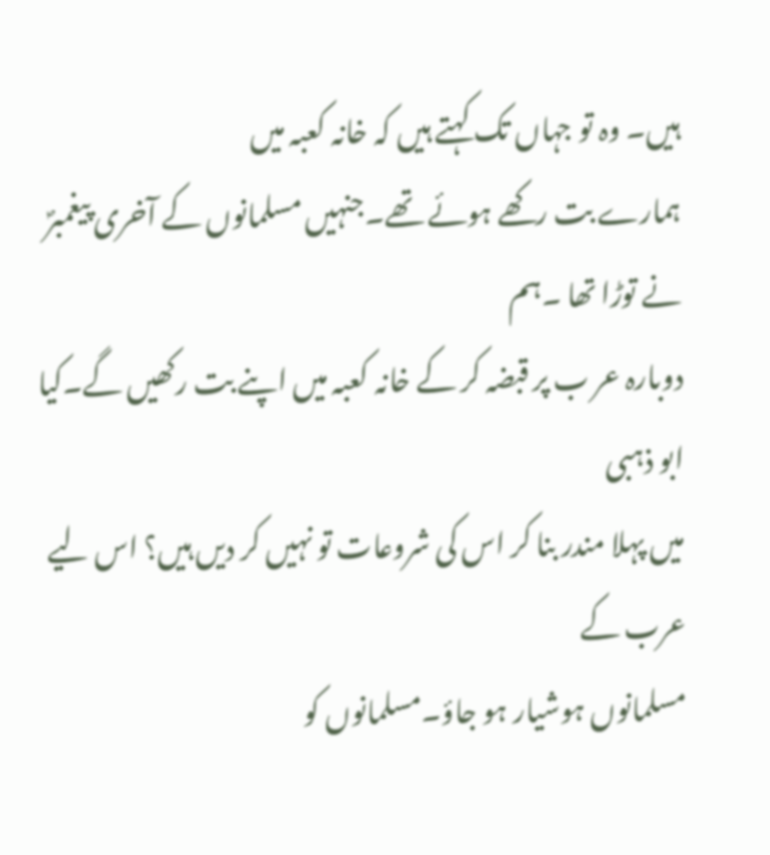ہیں۔ وہ تو جہاں تک کہتے ہیں کہ خانہ کعبہ میں
ہمارے بت رکھے ہوئے تھے۔جنہیں مسلمانوں کے آخری پیغمبرؐ نے توڑا تھا ۔ہم
دوبارہ عر ب پر قبضہ کر کے خانہ کعبہ میں اپنے بت رکھیں گے۔کیا ابو ذہبی
میں پہلا مندر بنا کر اس کی شروعات تو نہیں کر دیں ہیں؟ اس لیے عرب کے
مسلمانوں ہوشیار ہو جاؤ۔مسلمانوں کو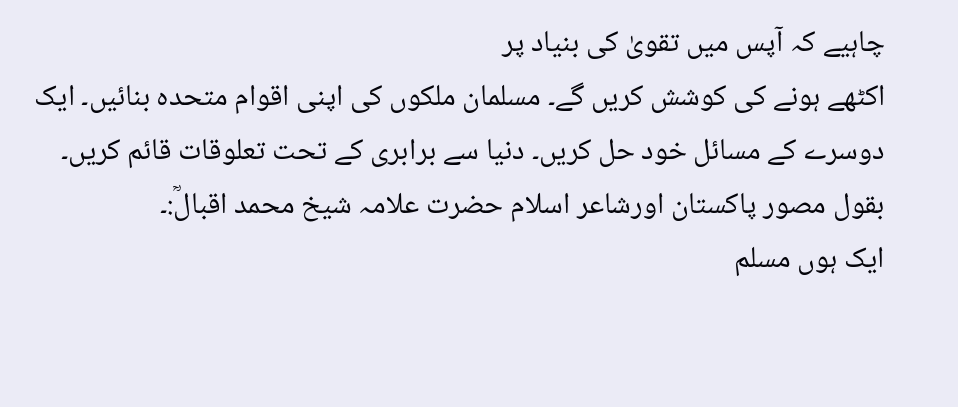چاہیے کہ آپس میں تقویٰ کی بنیاد پر
اکٹھے ہونے کی کوشش کریں گے۔ مسلمان ملکوں کی اپنی اقوام متحدہ بنائیں۔ ایک
دوسرے کے مسائل خود حل کریں۔ دنیا سے برابری کے تحت تعلوقات قائم کریں۔
بقول مصور پاکستان اورشاعر اسلام حضرت علامہ شیخ محمد اقبالؒ:۔
ایک ہوں مسلم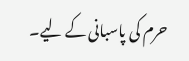حرم کی پاسبانی کے لیے۔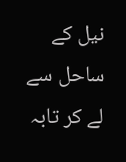نیل کے ساحل سے لے کر تابہ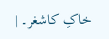خاکِ کاشغر۔ |